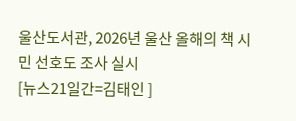울산도서관, 2026년 울산 올해의 책 시민 선호도 조사 실시
[뉴스21일간=김태인 ]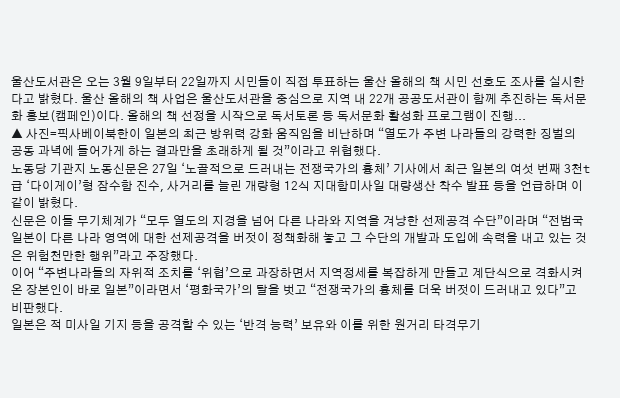울산도서관은 오는 3월 9일부터 22일까지 시민들이 직접 투표하는 울산 올해의 책 시민 선호도 조사를 실시한다고 밝혔다. 울산 올해의 책 사업은 울산도서관을 중심으로 지역 내 22개 공공도서관이 함께 추진하는 독서문화 홍보(캠페인)이다. 올해의 책 선정을 시작으로 독서토론 등 독서문화 활성화 프로그램이 진행...
▲ 사진=픽사베이북한이 일본의 최근 방위력 강화 움직임을 비난하며 “열도가 주변 나라들의 강력한 징벌의 공동 과녁에 들어가게 하는 결과만을 초래하게 될 것”이라고 위협했다.
노동당 기관지 노동신문은 27일 ‘노골적으로 드러내는 전쟁국가의 흉체’ 기사에서 최근 일본의 여섯 번째 3천t급 ‘다이게이’형 잠수함 진수, 사거리를 늘린 개량형 12식 지대함미사일 대량생산 착수 발표 등을 언급하며 이같이 밝혔다.
신문은 이들 무기체계가 “모두 열도의 지경을 넘어 다른 나라와 지역을 겨냥한 선제공격 수단”이라며 “전범국 일본이 다른 나라 영역에 대한 선제공격을 버젓이 정책화해 놓고 그 수단의 개발과 도입에 속력을 내고 있는 것은 위험천만한 행위”라고 주장했다.
이어 “주변나라들의 자위적 조치를 ‘위협’으로 과장하면서 지역정세를 복잡하게 만들고 계단식으로 격화시켜 온 장본인이 바로 일본”이라면서 ‘평화국가’의 탈을 벗고 “전쟁국가의 흉체를 더욱 버젓이 드러내고 있다”고 비판했다.
일본은 적 미사일 기지 등을 공격할 수 있는 ‘반격 능력’ 보유와 이를 위한 원거리 타격무기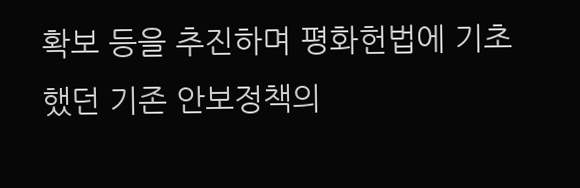확보 등을 추진하며 평화헌법에 기초했던 기존 안보정책의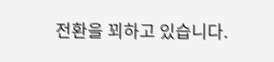전환을 꾀하고 있습니다.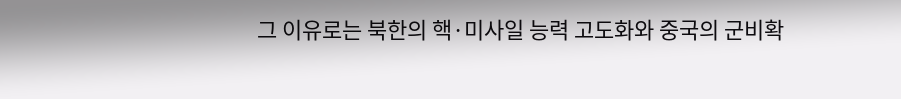그 이유로는 북한의 핵·미사일 능력 고도화와 중국의 군비확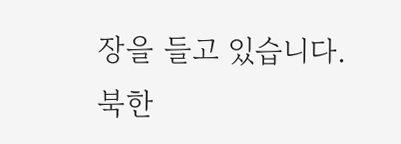장을 들고 있습니다. 북한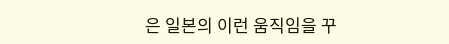은 일본의 이런 움직임을 꾸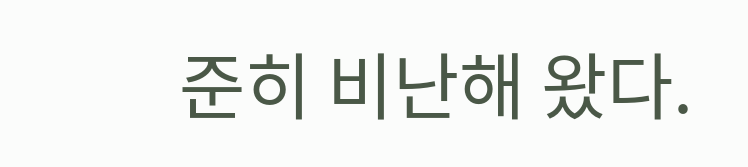준히 비난해 왔다.